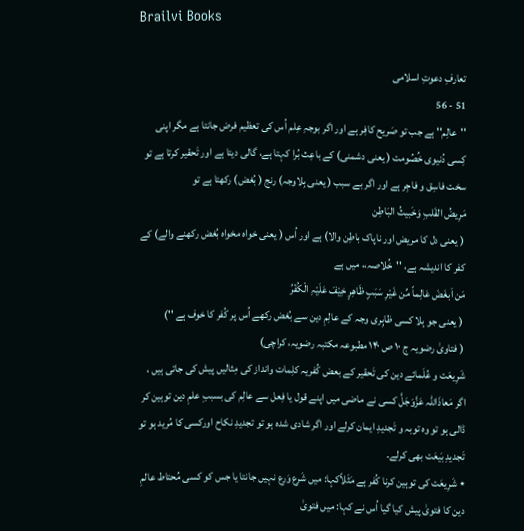Brailvi Books

تعارفِ دعوتِ اسلامی
51 - 56
''عالِم'' ہے جب تو صَریح کافِر ہے اور اگر بوجہِ عِلم اُس کی تعظیم فرض جانتا ہے مگر اپنی کِسی دُنیوی خُصُومت ( یعنی دشمنی) کے باعِث بُرا کہتا ہے، گالی دیتا ہے اور تَحقیر کرتا ہے تو سخت فاسِق و فاجِر ہے اور اگر بے سبب ( یعنی بِلاوجہ) رنج ( بُغض) رکھتا ہے تو
مَرِیضُ القَلبِ وَخَبیثُ البَاطِن
 ( یعنی دل کا مریض اور ناپاک باطِن والا) ہے اور اُس ( یعنی خواہ مخواہ بُغض رکھنے والے) کے کفر کا اندیشہ ہے، ''خُلاصہ،، میں ہے
مَن اَبغَضَ عَالِماً مِّن غَیْرِ سَبَبٍ ظَاھِرٍ خِیْفَ عَلَیْہِ الْکُفْرُ
 ( یعنی جو بِلا کسی ظاہِری وجہ کے عالِمِ دین سے بُغض رکھے اُس پر کُفر کا خوف ہے '')
 ( فتاویٰ رضویہ ج ۱۰ ص ۱۴۰ مطبوعہ مکتبہ رضویہ، کراچی)
شَرِیعَت و عُلَمائے دین کی تَحقیر کے بعض کُفریہ کلِمات وانداز کی مِثالیں پیش کی جاتی ہیں ، اگر مَعاذَاللہ عَزَّوَجَلَّ کسی نے ماضی میں اپنے قول یا فِعل سے عالِم کی بسببِ علمِ دین توہین کر ڈالی ہو تو وہ توبہ و تَجدیدِ ایمان کرلے اور اگر شادی شدہ ہو تو تجدیدِ نکاح اورکسی کا مُرید ہو تو تَجدیدِ بَیعَت بھی کرلے۔
٭ شَرِیعَت کی توہین کرنا کُفر ہے مَثَلاًکہا: میں شَرع وَرع نہیں جانتا یا جس کو کسی مُحتاط عالمِ دین کا فتویٰ پیش کیا گیا اُس نے کہا: میں فتویٰ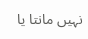نہیں مانتا یا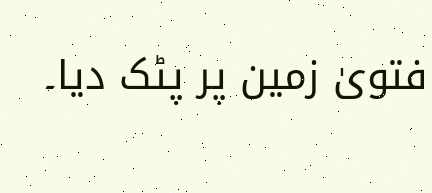فتویٰ زمین پر پٹک دیا۔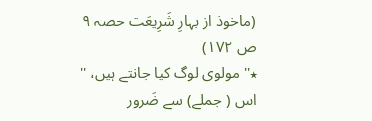(ماخوذ از بہارِ شَرِیعَت حصہ ۹ ص ۱۷۲)
٭'' مولوی لوگ کیا جانتے ہیں، '' اس ( جملے) سے ضَرور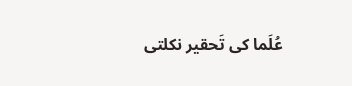عُلَما کی تَحقیر نکلتی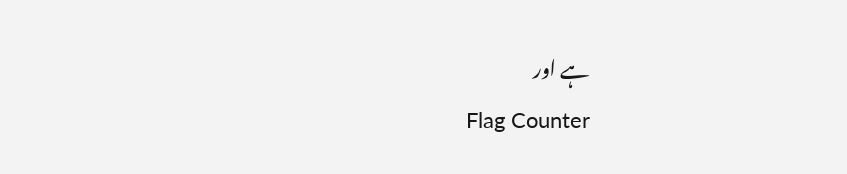ہے اور
Flag Counter